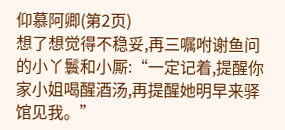仰慕阿卿(第2页)
想了想觉得不稳妥,再三嘱咐谢鱼问的小丫鬟和小厮:“一定记着,提醒你家小姐喝醒酒汤,再提醒她明早来驿馆见我。”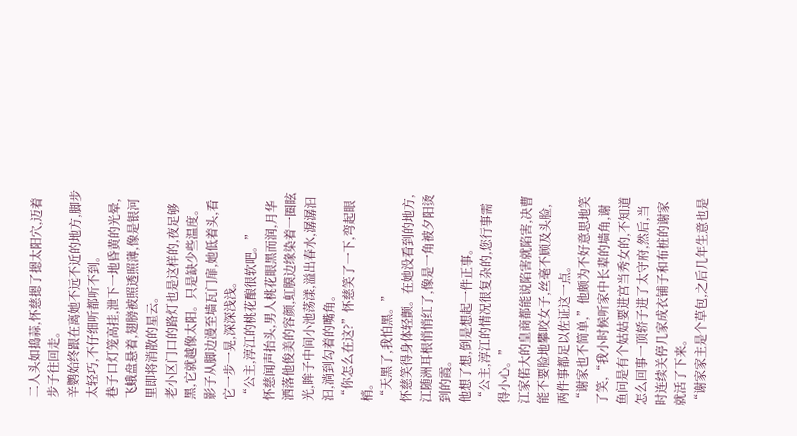二人头如捣蒜,怀慈摁了摁太阳穴,迈着步子往回走。
辛鹦始终跟在离她不远不近的地方,脚步太轻巧,不仔细听都听不到。
巷子口灯笼高挂,泄下一地昏黄的光晕,飞蛾盘悬着,翅膀被照透照薄,像是银河里即将消散的星云。
老小区门口的路灯也是这样的,夜足够黑,它就越像太阳。只是缺少些温度。
影子从脚边漫至墙瓦门扉,她低着头,看它一步一晃,深深浅浅。
“公主,淳江的桃花酿很软吧。”
怀慈闻声抬头,男人桃花眼黑而润,月华洒落他俊美的容颜,虹膜边缘染着一圈眩光,眸子中间小池荡漾,溢出春水,潺潺汩汩,淌到勾着的嘴角。
“你怎么在这?”怀慈笑了一下,弯起眼梢。
“天黑了,我怕黑。”
怀慈笑得身体轻颤。在她没看到的地方,江随洲耳根悄悄红了,像是一角被夕阳烫到的霞。
他想了想,倒是想起一件正事。
“公主,淳江的情况很复杂的,您行事需得小心。”
江家偌大的皇商都能说陷害就陷害,决曹能不要脸地攀咬女子,丝毫不顾及头脸,两件事都足以佐证这一点。
“谢家也不简单,”他颇为不好意思地笑了笑,“我小时候听家中长辈的墙角,谢鱼问是有个姑姑要进宫当秀女的,不知道怎么回事一顶轿子进了太守府,然后,当时连续关停几家成衣铺子和布桩的谢家就活了下来。
“谢家家主是个草包,之后几年生意也是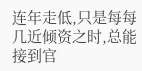连年走低,只是每每几近倾资之时,总能接到官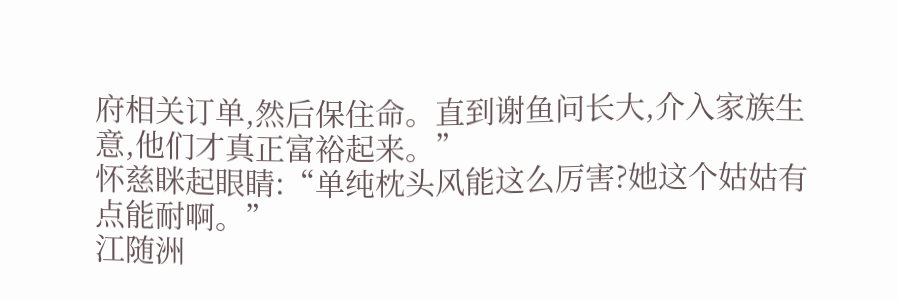府相关订单,然后保住命。直到谢鱼问长大,介入家族生意,他们才真正富裕起来。”
怀慈眯起眼睛:“单纯枕头风能这么厉害?她这个姑姑有点能耐啊。”
江随洲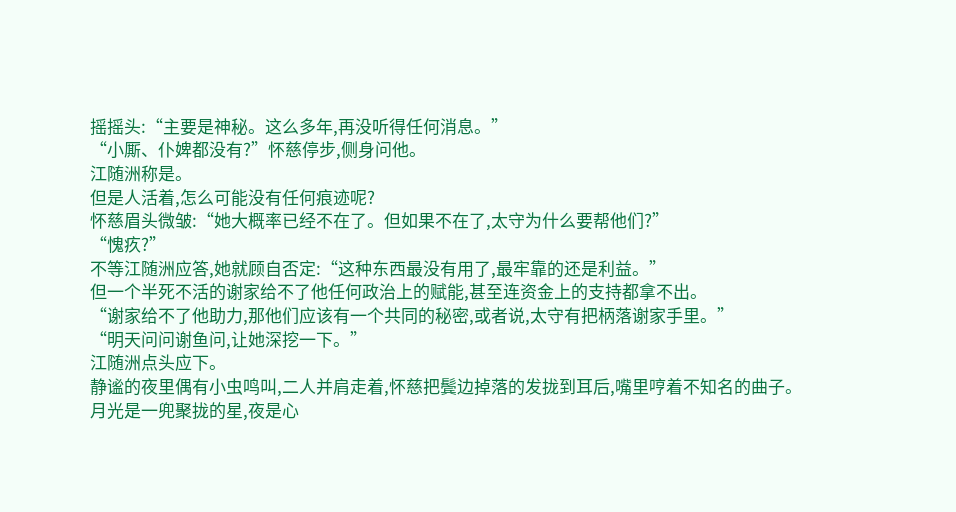摇摇头:“主要是神秘。这么多年,再没听得任何消息。”
“小厮、仆婢都没有?”怀慈停步,侧身问他。
江随洲称是。
但是人活着,怎么可能没有任何痕迹呢?
怀慈眉头微皱:“她大概率已经不在了。但如果不在了,太守为什么要帮他们?”
“愧疚?”
不等江随洲应答,她就顾自否定:“这种东西最没有用了,最牢靠的还是利益。”
但一个半死不活的谢家给不了他任何政治上的赋能,甚至连资金上的支持都拿不出。
“谢家给不了他助力,那他们应该有一个共同的秘密,或者说,太守有把柄落谢家手里。”
“明天问问谢鱼问,让她深挖一下。”
江随洲点头应下。
静谧的夜里偶有小虫鸣叫,二人并肩走着,怀慈把鬓边掉落的发拢到耳后,嘴里哼着不知名的曲子。
月光是一兜聚拢的星,夜是心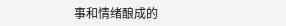事和情绪酿成的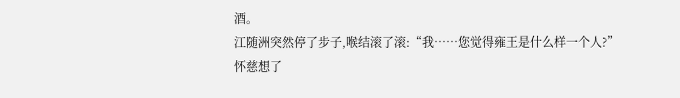酒。
江随洲突然停了步子,喉结滚了滚:“我……您觉得雍王是什么样一个人?”
怀慈想了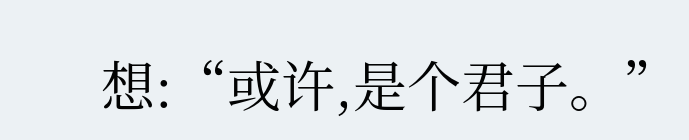想:“或许,是个君子。”